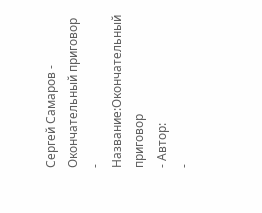Сергей Самаров - Окончательный приговор
- Название:Окончательный приговор
- Автор:
-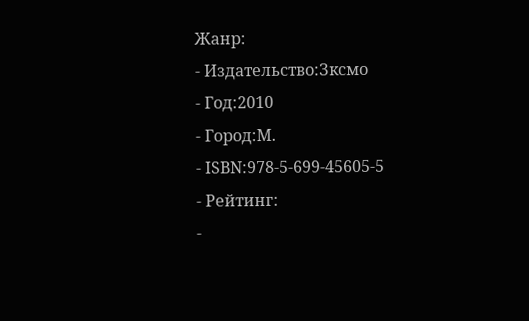Жанр:
- Издательство:Зксмо
- Год:2010
- Город:M.
- ISBN:978-5-699-45605-5
- Рейтинг:
-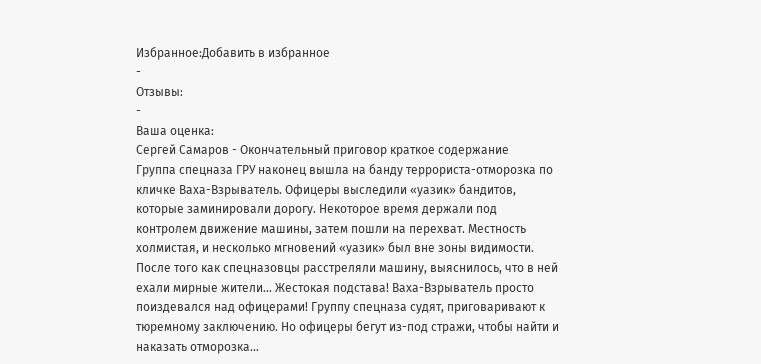Избранное:Добавить в избранное
-
Отзывы:
-
Ваша оценка:
Сергей Самаров - Окончательный приговор краткое содержание
Группа спецназа ГРУ наконец вышла на банду террориста-отморозка по кличке Ваха-Взрыватель. Офицеры выследили «уазик» бандитов, которые заминировали дорогу. Некоторое время держали под контролем движение машины, затем пошли на перехват. Местность холмистая, и несколько мгновений «уазик» был вне зоны видимости. После того как спецназовцы расстреляли машину, выяснилось, что в ней ехали мирные жители… Жестокая подстава! Ваха-Взрыватель просто поиздевался над офицерами! Группу спецназа судят, приговаривают к тюремному заключению. Но офицеры бегут из-под стражи, чтобы найти и наказать отморозка…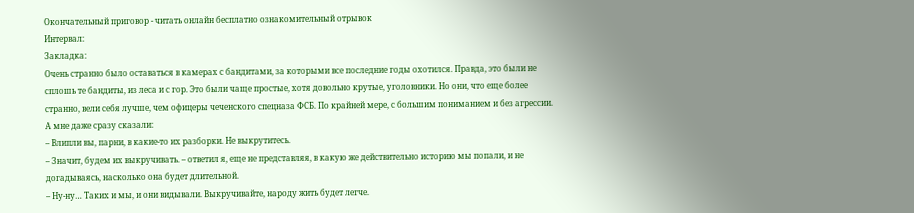Окончательный приговор - читать онлайн бесплатно ознакомительный отрывок
Интервал:
Закладка:
Очень странно было оставаться в камерах с бандитами, за которыми все последние годы охотился. Правда, это были не сплошь те бандиты, из леса и с гор. Это были чаще простые, хотя довольно крутые, уголовники. Но они, что еще более странно, вели себя лучше, чем офицеры чеченского спецназа ФСБ. По крайней мере, с большим пониманием и без агрессии. А мне даже сразу сказали:
– Влипли вы, парни, в какие‑то их разборки. Не выкрутитесь.
– Значит, будем их выкручивать. – ответил я, еще не представляя, в какую же действительно историю мы попали, и не догадываясь, насколько она будет длительной.
– Ну-ну… Таких и мы, и они видывали. Выкручивайте, народу жить будет легче.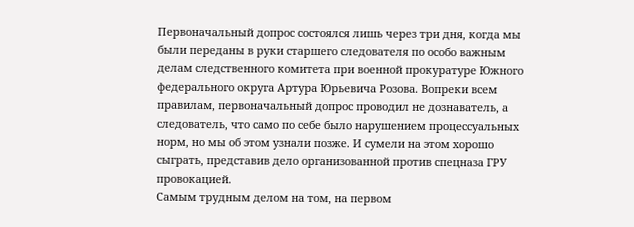Первоначальный допрос состоялся лишь через три дня, когда мы были переданы в руки старшего следователя по особо важным делам следственного комитета при военной прокуратуре Южного федерального округа Артура Юрьевича Розова. Вопреки всем правилам, первоначальный допрос проводил не дознаватель, а следователь, что само по себе было нарушением процессуальных норм, но мы об этом узнали позже. И сумели на этом хорошо сыграть, представив дело организованной против спецназа ГРУ провокацией.
Самым трудным делом на том, на первом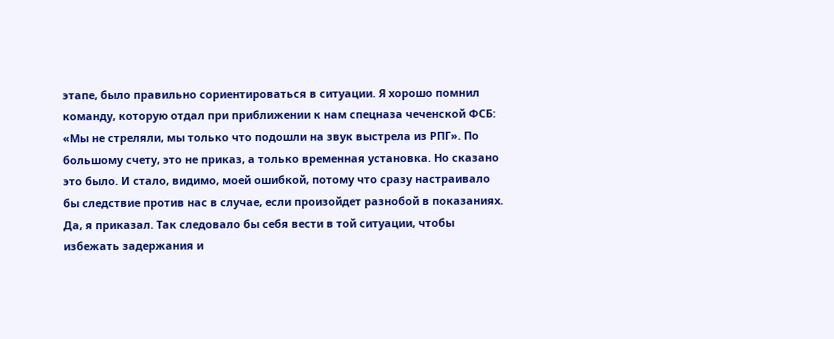этапе, было правильно сориентироваться в ситуации. Я хорошо помнил команду, которую отдал при приближении к нам спецназа чеченской ФСБ: «Мы не стреляли, мы только что подошли на звук выстрела из РПГ». По большому счету, это не приказ, а только временная установка. Но сказано это было. И стало, видимо, моей ошибкой, потому что сразу настраивало бы следствие против нас в случае, если произойдет разнобой в показаниях. Да, я приказал. Так следовало бы себя вести в той ситуации, чтобы избежать задержания и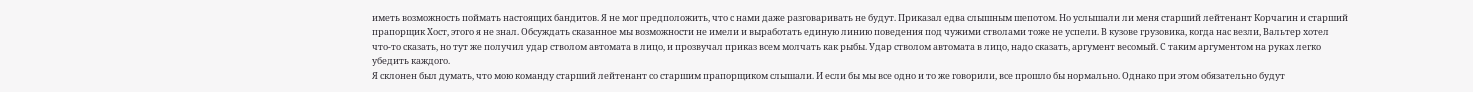иметь возможность поймать настоящих бандитов. Я не мог предположить, что с нами даже разговаривать не будут. Приказал едва слышным шепотом. Но услышали ли меня старший лейтенант Корчагин и старший прапорщик Хост, этого я не знал. Обсуждать сказанное мы возможности не имели и выработать единую линию поведения под чужими стволами тоже не успели. В кузове грузовика, когда нас везли, Вальтер хотел что‑то сказать, но тут же получил удар стволом автомата в лицо, и прозвучал приказ всем молчать как рыбы. Удар стволом автомата в лицо, надо сказать, аргумент весомый. С таким аргументом на руках легко убедить каждого.
Я склонен был думать, что мою команду старший лейтенант со старшим прапорщиком слышали. И если бы мы все одно и то же говорили, все прошло бы нормально. Однако при этом обязательно будут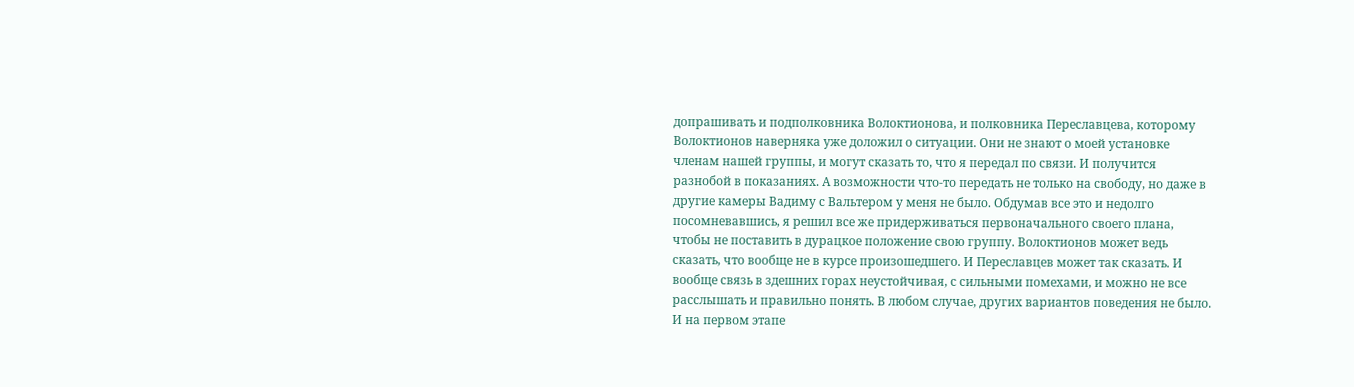допрашивать и подполковника Волоктионова, и полковника Переславцева, которому Волоктионов наверняка уже доложил о ситуации. Они не знают о моей установке членам нашей группы, и могут сказать то, что я передал по связи. И получится разнобой в показаниях. А возможности что‑то передать не только на свободу, но даже в другие камеры Вадиму с Вальтером у меня не было. Обдумав все это и недолго посомневавшись, я решил все же придерживаться первоначального своего плана, чтобы не поставить в дурацкое положение свою группу. Волоктионов может ведь сказать, что вообще не в курсе произошедшего. И Переславцев может так сказать. И вообще связь в здешних горах неустойчивая, с сильными помехами, и можно не все расслышать и правильно понять. В любом случае, других вариантов поведения не было. И на первом этапе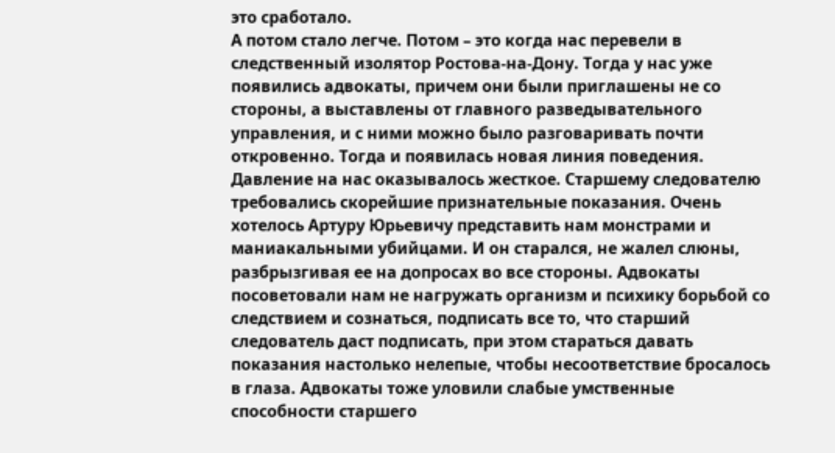это сработало.
А потом стало легче. Потом – это когда нас перевели в следственный изолятор Ростова-на-Дону. Тогда у нас уже появились адвокаты, причем они были приглашены не со стороны, а выставлены от главного разведывательного управления, и с ними можно было разговаривать почти откровенно. Тогда и появилась новая линия поведения.
Давление на нас оказывалось жесткое. Старшему следователю требовались скорейшие признательные показания. Очень хотелось Артуру Юрьевичу представить нам монстрами и маниакальными убийцами. И он старался, не жалел слюны, разбрызгивая ее на допросах во все стороны. Адвокаты посоветовали нам не нагружать организм и психику борьбой со следствием и сознаться, подписать все то, что старший следователь даст подписать, при этом стараться давать показания настолько нелепые, чтобы несоответствие бросалось в глаза. Адвокаты тоже уловили слабые умственные способности старшего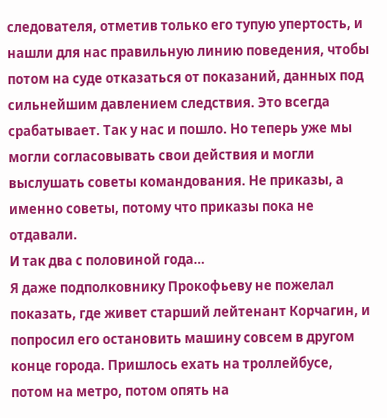следователя, отметив только его тупую упертость, и нашли для нас правильную линию поведения, чтобы потом на суде отказаться от показаний, данных под сильнейшим давлением следствия. Это всегда срабатывает. Так у нас и пошло. Но теперь уже мы могли согласовывать свои действия и могли выслушать советы командования. Не приказы, а именно советы, потому что приказы пока не отдавали.
И так два с половиной года…
Я даже подполковнику Прокофьеву не пожелал показать, где живет старший лейтенант Корчагин, и попросил его остановить машину совсем в другом конце города. Пришлось ехать на троллейбусе, потом на метро, потом опять на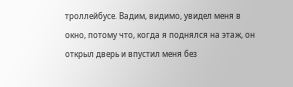троллейбусе. Вадим, видимо, увидел меня в окно, потому что, когда я поднялся на этаж, он открыл дверь и впустил меня без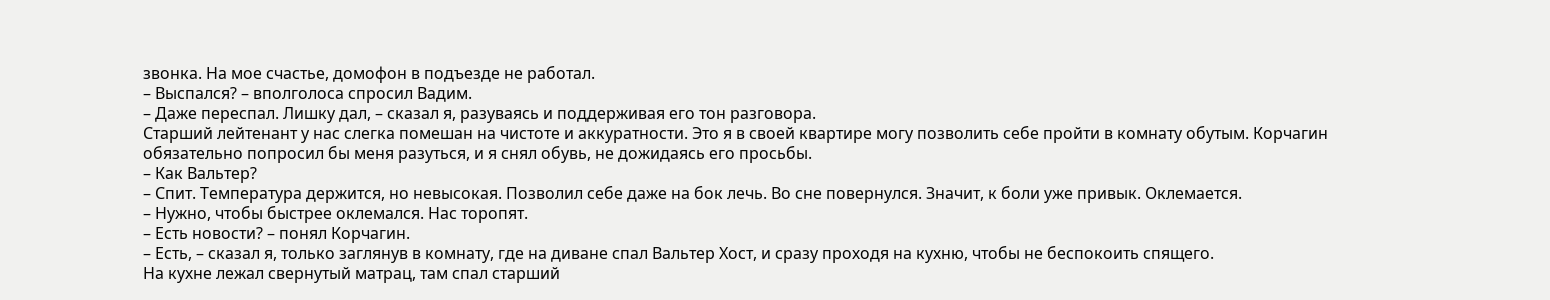звонка. На мое счастье, домофон в подъезде не работал.
– Выспался? – вполголоса спросил Вадим.
– Даже переспал. Лишку дал, – сказал я, разуваясь и поддерживая его тон разговора.
Старший лейтенант у нас слегка помешан на чистоте и аккуратности. Это я в своей квартире могу позволить себе пройти в комнату обутым. Корчагин обязательно попросил бы меня разуться, и я снял обувь, не дожидаясь его просьбы.
– Как Вальтер?
– Спит. Температура держится, но невысокая. Позволил себе даже на бок лечь. Во сне повернулся. Значит, к боли уже привык. Оклемается.
– Нужно, чтобы быстрее оклемался. Нас торопят.
– Есть новости? – понял Корчагин.
– Есть, – сказал я, только заглянув в комнату, где на диване спал Вальтер Хост, и сразу проходя на кухню, чтобы не беспокоить спящего.
На кухне лежал свернутый матрац, там спал старший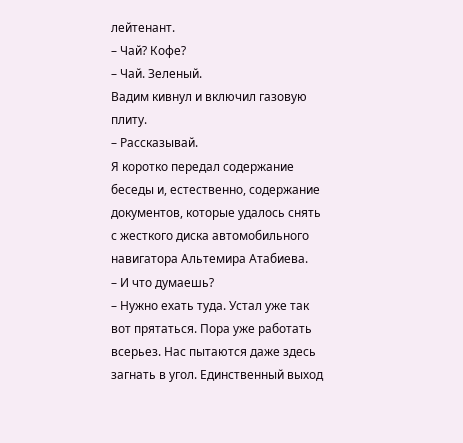лейтенант.
– Чай? Кофе?
– Чай. Зеленый.
Вадим кивнул и включил газовую плиту.
– Рассказывай.
Я коротко передал содержание беседы и, естественно, содержание документов, которые удалось снять с жесткого диска автомобильного навигатора Альтемира Атабиева.
– И что думаешь?
– Нужно ехать туда. Устал уже так вот прятаться. Пора уже работать всерьез. Нас пытаются даже здесь загнать в угол. Единственный выход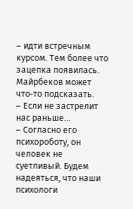– идти встречным курсом. Тем более что зацепка появилась. Майрбеков может что‑то подсказать.
– Если не застрелит нас раньше…
– Согласно его психороботу, он человек не суетливый. Будем надеяться, что наши психологи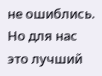не ошиблись. Но для нас это лучший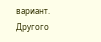вариант. Другого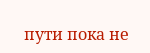пути пока не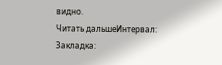видно.
Читать дальшеИнтервал:
Закладка: